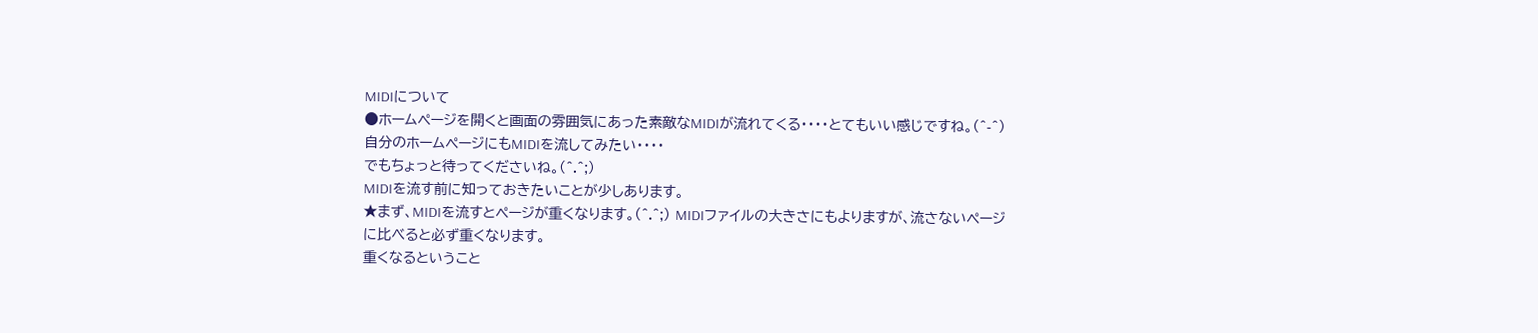MIDIについて
●ホームページを開くと画面の雰囲気にあった素敵なMIDIが流れてくる・・・・とてもいい感じですね。(^-^)
自分のホームページにもMIDIを流してみたい・・・・
でもちょっと待ってくださいね。(^.^;)
MIDIを流す前に知っておきたいことが少しあります。
★まず、MIDIを流すとページが重くなります。(^.^;) MIDIファイルの大きさにもよりますが、流さないページに比べると必ず重くなります。
重くなるということ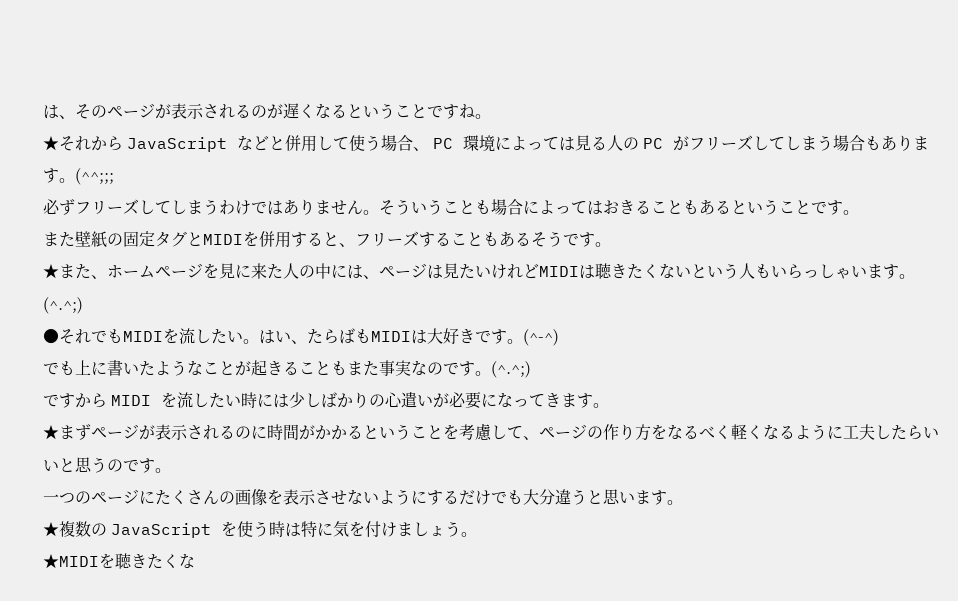は、そのページが表示されるのが遅くなるということですね。
★それから JavaScript などと併用して使う場合、 PC 環境によっては見る人の PC がフリーズしてしまう場合もあります。(^^;;;
必ずフリーズしてしまうわけではありません。そういうことも場合によってはおきることもあるということです。
また壁紙の固定タグとMIDIを併用すると、フリーズすることもあるそうです。
★また、ホームページを見に来た人の中には、ページは見たいけれどMIDIは聴きたくないという人もいらっしゃいます。(^.^;)
●それでもMIDIを流したい。はい、たらばもMIDIは大好きです。(^-^)
でも上に書いたようなことが起きることもまた事実なのです。(^.^;)
ですから MIDI を流したい時には少しばかりの心遣いが必要になってきます。
★まずページが表示されるのに時間がかかるということを考慮して、ページの作り方をなるべく軽くなるように工夫したらいいと思うのです。
一つのページにたくさんの画像を表示させないようにするだけでも大分違うと思います。
★複数の JavaScript を使う時は特に気を付けましょう。
★MIDIを聴きたくな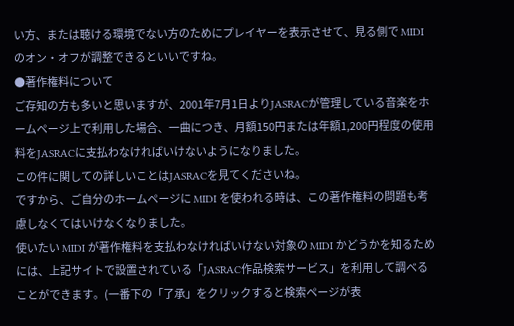い方、または聴ける環境でない方のためにプレイヤーを表示させて、見る側で MIDI のオン・オフが調整できるといいですね。
●著作権料について
ご存知の方も多いと思いますが、2001年7月1日よりJASRACが管理している音楽をホームページ上で利用した場合、一曲につき、月額150円または年額1,200円程度の使用料をJASRACに支払わなければいけないようになりました。
この件に関しての詳しいことはJASRACを見てくださいね。
ですから、ご自分のホームページに MIDI を使われる時は、この著作権料の問題も考慮しなくてはいけなくなりました。
使いたい MIDI が著作権料を支払わなければいけない対象の MIDI かどうかを知るためには、上記サイトで設置されている「JASRAC作品検索サービス」を利用して調べることができます。(一番下の「了承」をクリックすると検索ページが表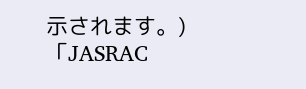示されます。)
「JASRAC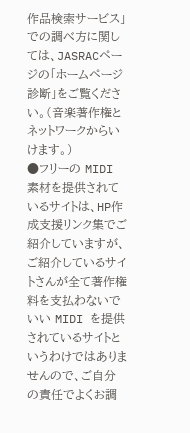作品検索サービス」での調べ方に関しては、JASRACページの「ホームページ診断」をご覧ください。(音楽著作権とネットワークからいけます。)
●フリーの MIDI 素材を提供されているサイトは、HP作成支援リンク集でご紹介していますが、ご紹介しているサイトさんが全て著作権料を支払わないでいい MIDI を提供されているサイトというわけではありませんので、ご自分の責任でよくお調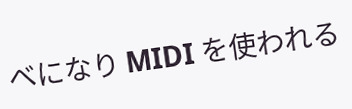べになり MIDI を使われる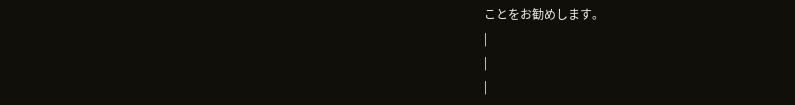ことをお勧めします。
|
|
|